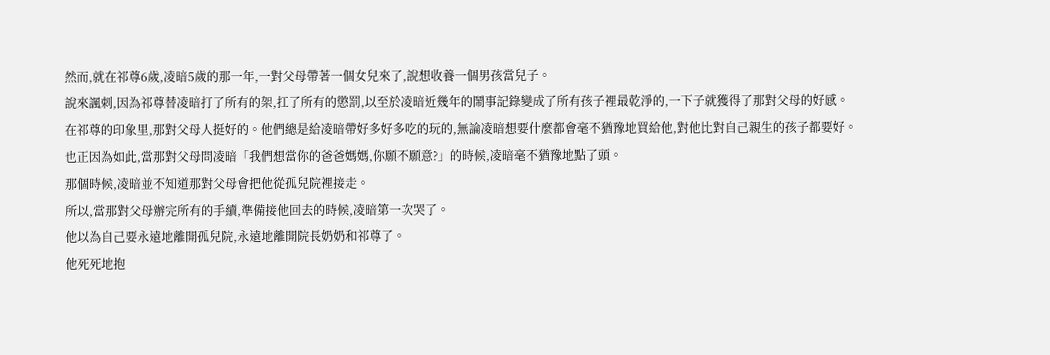然而,就在祁尊6歲,凌暗5歲的那一年,一對父母帶著一個女兒來了,說想收養一個男孩當兒子。
說來諷刺,因為祁尊替凌暗打了所有的架,扛了所有的懲罰,以至於凌暗近幾年的鬧事記錄變成了所有孩子裡最乾淨的,一下子就獲得了那對父母的好感。
在祁尊的印象里,那對父母人挺好的。他們總是給凌暗帶好多好多吃的玩的,無論凌暗想要什麼都會毫不猶豫地買給他,對他比對自己親生的孩子都要好。
也正因為如此,當那對父母問凌暗「我們想當你的爸爸媽媽,你願不願意?」的時候,凌暗毫不猶豫地點了頭。
那個時候,凌暗並不知道那對父母會把他從孤兒院裡接走。
所以,當那對父母辦完所有的手續,準備接他回去的時候,凌暗第一次哭了。
他以為自己要永遠地離開孤兒院,永遠地離開院長奶奶和祁尊了。
他死死地抱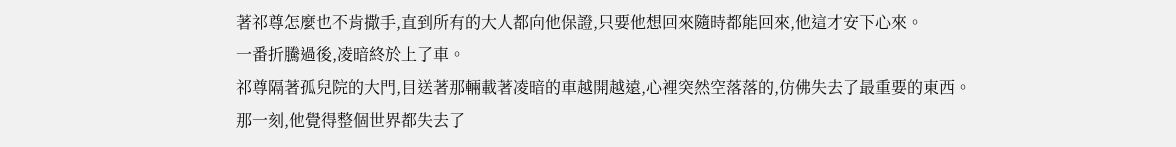著祁尊怎麼也不肯撒手,直到所有的大人都向他保證,只要他想回來隨時都能回來,他這才安下心來。
一番折騰過後,凌暗終於上了車。
祁尊隔著孤兒院的大門,目送著那輛載著凌暗的車越開越遠,心裡突然空落落的,仿佛失去了最重要的東西。
那一刻,他覺得整個世界都失去了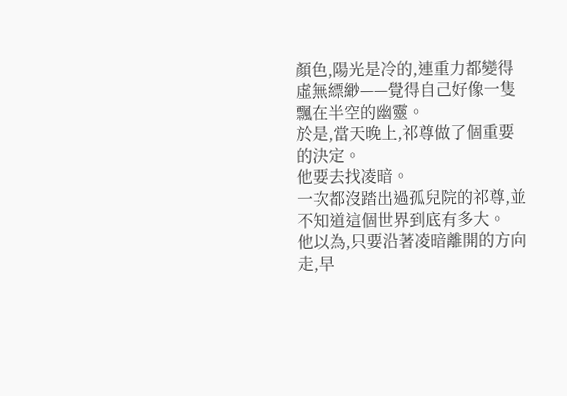顏色,陽光是冷的,連重力都變得虛無縹緲——覺得自己好像一隻飄在半空的幽靈。
於是,當天晚上,祁尊做了個重要的決定。
他要去找凌暗。
一次都沒踏出過孤兒院的祁尊,並不知道這個世界到底有多大。
他以為,只要沿著凌暗離開的方向走,早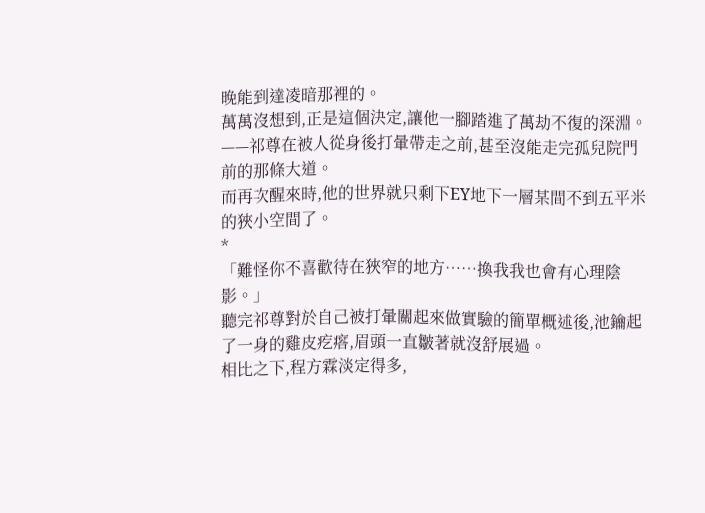晚能到達凌暗那裡的。
萬萬沒想到,正是這個決定,讓他一腳踏進了萬劫不復的深淵。
——祁尊在被人從身後打暈帶走之前,甚至沒能走完孤兒院門前的那條大道。
而再次醒來時,他的世界就只剩下EY地下一層某間不到五平米的狹小空間了。
*
「難怪你不喜歡待在狹窄的地方……換我我也會有心理陰影。」
聽完祁尊對於自己被打暈關起來做實驗的簡單概述後,池鑰起了一身的雞皮疙瘩,眉頭一直皺著就沒舒展過。
相比之下,程方霖淡定得多,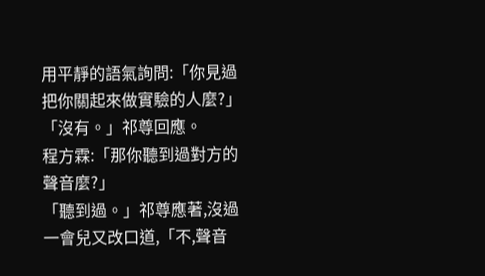用平靜的語氣詢問:「你見過把你關起來做實驗的人麼?」
「沒有。」祁尊回應。
程方霖:「那你聽到過對方的聲音麼?」
「聽到過。」祁尊應著,沒過一會兒又改口道,「不,聲音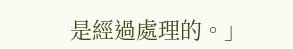是經過處理的。」